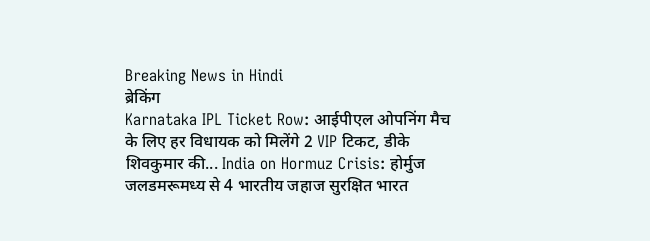Breaking News in Hindi
ब्रेकिंग
Karnataka IPL Ticket Row: आईपीएल ओपनिंग मैच के लिए हर विधायक को मिलेंगे 2 VIP टिकट, डीके शिवकुमार की... India on Hormuz Crisis: होर्मुज जलडमरूमध्य से 4 भारतीय जहाज सुरक्षित भारत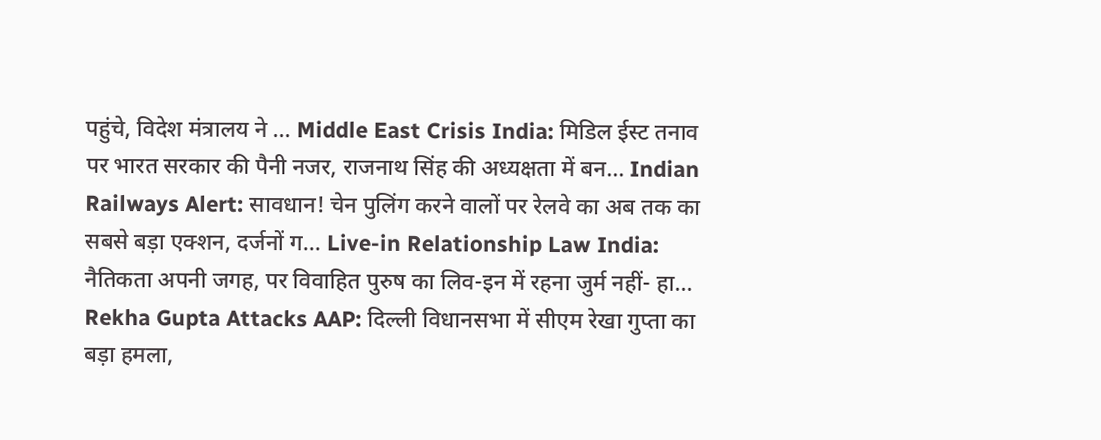पहुंचे, विदेश मंत्रालय ने ... Middle East Crisis India: मिडिल ईस्ट तनाव पर भारत सरकार की पैनी नजर, राजनाथ सिंह की अध्यक्षता में बन... Indian Railways Alert: सावधान! चेन पुलिंग करने वालों पर रेलवे का अब तक का सबसे बड़ा एक्शन, दर्जनों ग... Live-in Relationship Law India: नैतिकता अपनी जगह, पर विवाहित पुरुष का लिव-इन में रहना जुर्म नहीं- हा... Rekha Gupta Attacks AAP: दिल्ली विधानसभा में सीएम रेखा गुप्ता का बड़ा हमला,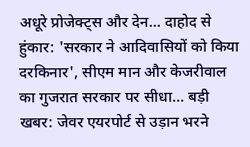अधूरे प्रोजेक्ट्स और देन... दाहोद से हुंकार: 'सरकार ने आदिवासियों को किया दरकिनार', सीएम मान और केजरीवाल का गुजरात सरकार पर सीधा... बड़ी खबर: जेवर एयरपोर्ट से उड़ान भरने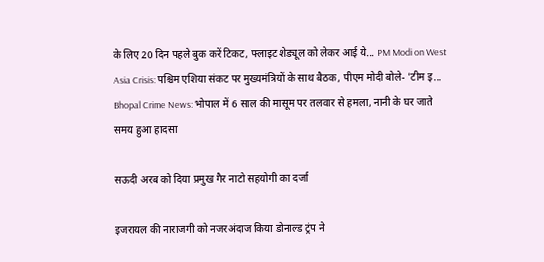के लिए 20 दिन पहले बुक करें टिकट, फ्लाइट शेड्यूल को लेकर आई ये... PM Modi on West Asia Crisis: पश्चिम एशिया संकट पर मुख्यमंत्रियों के साथ बैठक, पीएम मोदी बोले- 'टीम इ... Bhopal Crime News: भोपाल में 6 साल की मासूम पर तलवार से हमला, नानी के घर जाते समय हुआ हादसा

सऊदी अरब को दिया प्रमुख गैर नाटो सहयोगी का दर्जा

इजरायल की नाराजगी को नजरअंदाज किया डोनाल्ड ट्रंप ने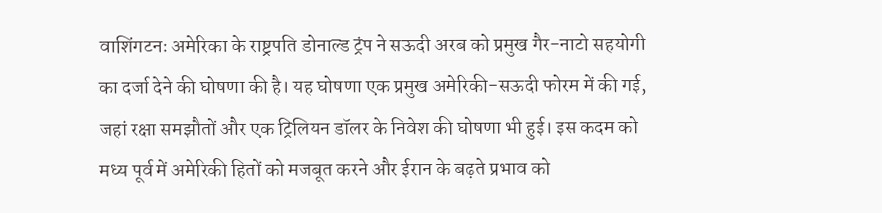वाशिंगटनः अमेरिका के राष्ट्रपति डोनाल्ड ट्रंप ने सऊदी अरब को प्रमुख गैर-नाटो सहयोगी का दर्जा देने की घोषणा की है। यह घोषणा एक प्रमुख अमेरिकी-सऊदी फोरम में की गई, जहां रक्षा समझौतों और एक ट्रिलियन डॉलर के निवेश की घोषणा भी हुई। इस कदम को मध्य पूर्व में अमेरिकी हितों को मजबूत करने और ईरान के बढ़ते प्रभाव को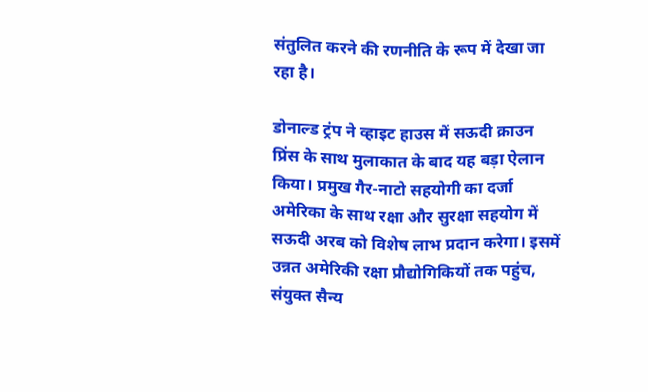संतुलित करने की रणनीति के रूप में देखा जा रहा है।

डोनाल्ड ट्रंप ने व्हाइट हाउस में सऊदी क्राउन प्रिंस के साथ मुलाकात के बाद यह बड़ा ऐलान किया। प्रमुख गैर-नाटो सहयोगी का दर्जा अमेरिका के साथ रक्षा और सुरक्षा सहयोग में सऊदी अरब को विशेष लाभ प्रदान करेगा। इसमें उन्नत अमेरिकी रक्षा प्रौद्योगिकियों तक पहुंच, संयुक्त सैन्य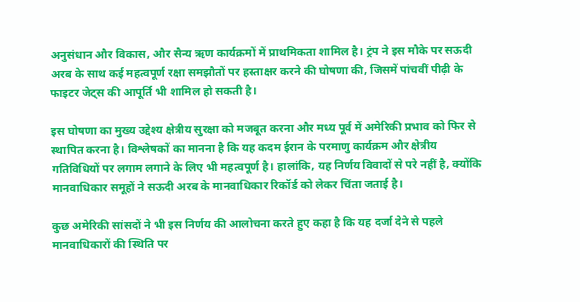अनुसंधान और विकास, और सैन्य ऋण कार्यक्रमों में प्राथमिकता शामिल है। ट्रंप ने इस मौके पर सऊदी अरब के साथ कई महत्वपूर्ण रक्षा समझौतों पर हस्ताक्षर करने की घोषणा की, जिसमें पांचवीं पीढ़ी के फाइटर जेट्स की आपूर्ति भी शामिल हो सकती है।

इस घोषणा का मुख्य उद्देश्य क्षेत्रीय सुरक्षा को मजबूत करना और मध्य पूर्व में अमेरिकी प्रभाव को फिर से स्थापित करना है। विश्लेषकों का मानना है कि यह कदम ईरान के परमाणु कार्यक्रम और क्षेत्रीय गतिविधियों पर लगाम लगाने के लिए भी महत्वपूर्ण है। हालांकि, यह निर्णय विवादों से परे नहीं है, क्योंकि मानवाधिकार समूहों ने सऊदी अरब के मानवाधिकार रिकॉर्ड को लेकर चिंता जताई है।

कुछ अमेरिकी सांसदों ने भी इस निर्णय की आलोचना करते हुए कहा है कि यह दर्जा देने से पहले मानवाधिकारों की स्थिति पर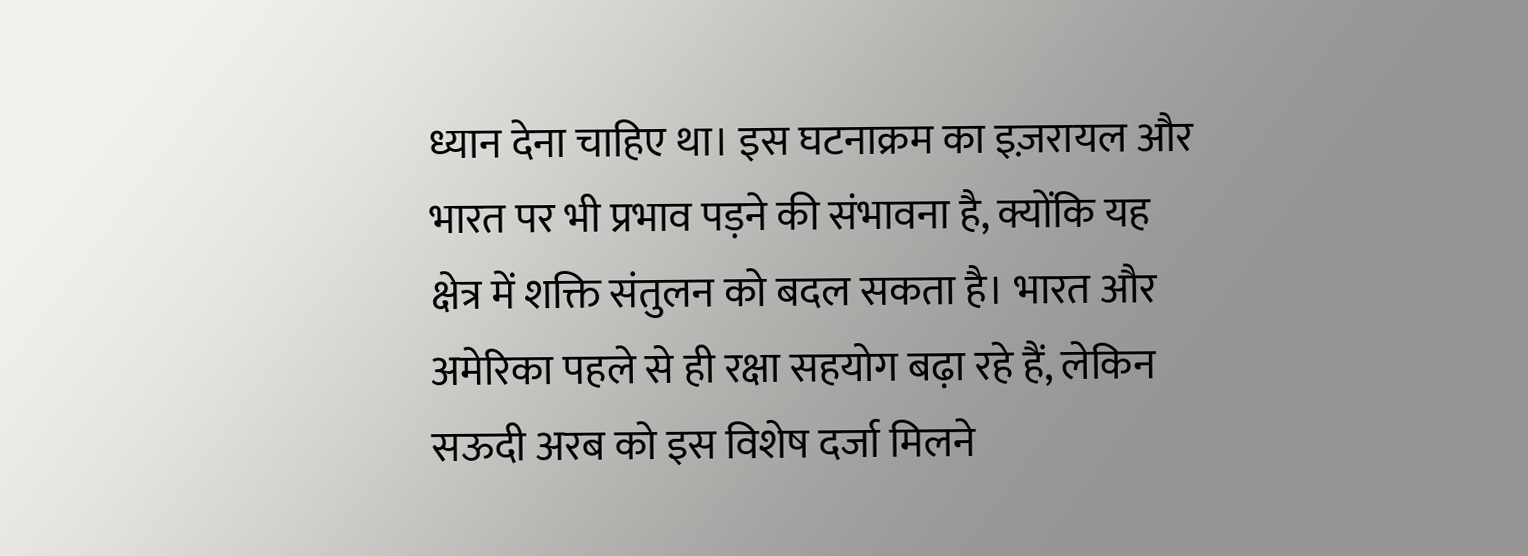ध्यान देना चाहिए था। इस घटनाक्रम का इज़रायल और भारत पर भी प्रभाव पड़ने की संभावना है, क्योंकि यह क्षेत्र में शक्ति संतुलन को बदल सकता है। भारत और अमेरिका पहले से ही रक्षा सहयोग बढ़ा रहे हैं, लेकिन सऊदी अरब को इस विशेष दर्जा मिलने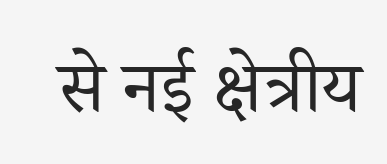से नई क्षेत्रीय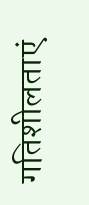गतिशीलताएं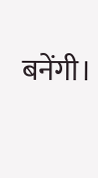बनेंगी।